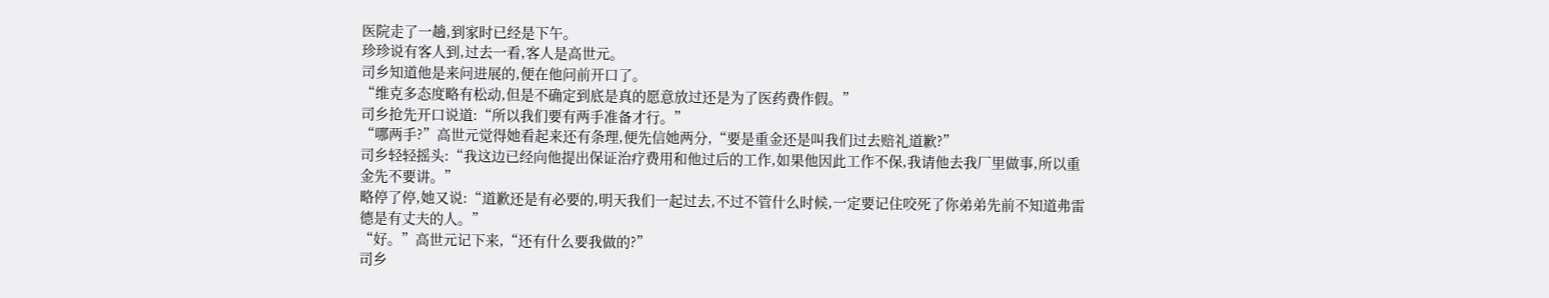医院走了一趟,到家时已经是下午。
珍珍说有客人到,过去一看,客人是高世元。
司乡知道他是来问进展的,便在他问前开口了。
“维克多态度略有松动,但是不确定到底是真的愿意放过还是为了医药费作假。”
司乡抢先开口说道:“所以我们要有两手准备才行。”
“哪两手?”高世元觉得她看起来还有条理,便先信她两分,“要是重金还是叫我们过去赔礼道歉?”
司乡轻轻摇头:“我这边已经向他提出保证治疗费用和他过后的工作,如果他因此工作不保,我请他去我厂里做事,所以重金先不要讲。”
略停了停,她又说:“道歉还是有必要的,明天我们一起过去,不过不管什么时候,一定要记住咬死了你弟弟先前不知道弗雷德是有丈夫的人。”
“好。”高世元记下来,“还有什么要我做的?”
司乡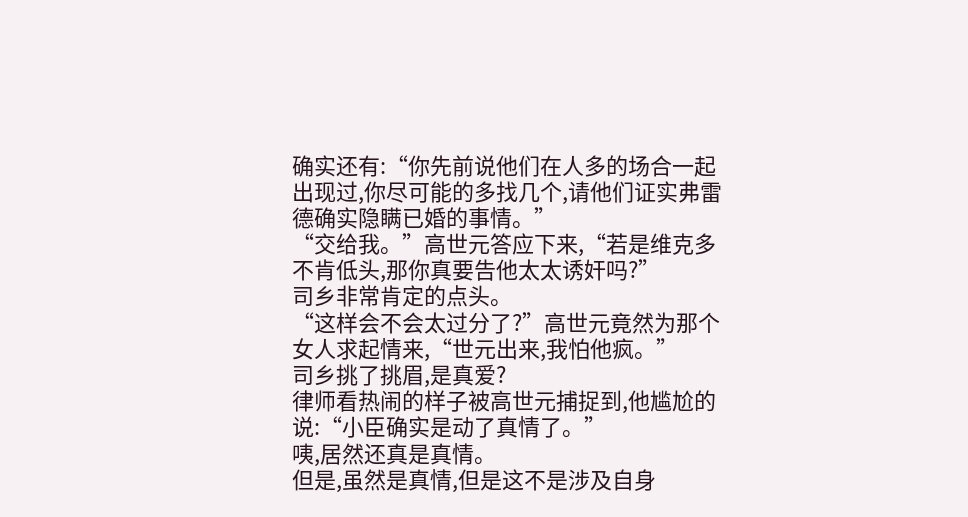确实还有:“你先前说他们在人多的场合一起出现过,你尽可能的多找几个,请他们证实弗雷德确实隐瞒已婚的事情。”
“交给我。”高世元答应下来,“若是维克多不肯低头,那你真要告他太太诱奸吗?”
司乡非常肯定的点头。
“这样会不会太过分了?”高世元竟然为那个女人求起情来,“世元出来,我怕他疯。”
司乡挑了挑眉,是真爱?
律师看热闹的样子被高世元捕捉到,他尴尬的说:“小臣确实是动了真情了。”
咦,居然还真是真情。
但是,虽然是真情,但是这不是涉及自身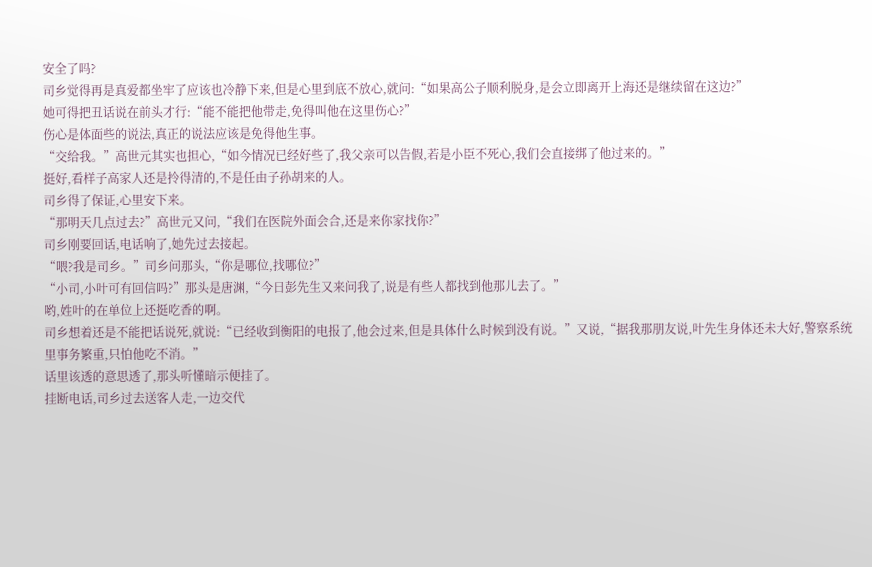安全了吗?
司乡觉得再是真爱都坐牢了应该也冷静下来,但是心里到底不放心,就问:“如果高公子顺利脱身,是会立即离开上海还是继续留在这边?”
她可得把丑话说在前头才行:“能不能把他带走,免得叫他在这里伤心?”
伤心是体面些的说法,真正的说法应该是免得他生事。
“交给我。”高世元其实也担心,“如今情况已经好些了,我父亲可以告假,若是小臣不死心,我们会直接绑了他过来的。”
挺好,看样子高家人还是拎得清的,不是任由子孙胡来的人。
司乡得了保证,心里安下来。
“那明天几点过去?”高世元又问,“我们在医院外面会合,还是来你家找你?”
司乡刚要回话,电话响了,她先过去接起。
“喂?我是司乡。”司乡问那头,“你是哪位,找哪位?”
“小司,小叶可有回信吗?”那头是唐渊,“今日彭先生又来问我了,说是有些人都找到他那儿去了。”
哟,姓叶的在单位上还挺吃香的啊。
司乡想着还是不能把话说死,就说:“已经收到衡阳的电报了,他会过来,但是具体什么时候到没有说。”又说,“据我那朋友说,叶先生身体还未大好,警察系统里事务繁重,只怕他吃不消。”
话里该透的意思透了,那头听懂暗示便挂了。
挂断电话,司乡过去送客人走,一边交代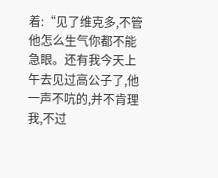着:“见了维克多,不管他怎么生气你都不能急眼。还有我今天上午去见过高公子了,他一声不吭的,并不肯理我,不过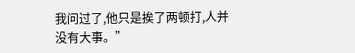我问过了,他只是挨了两顿打,人并没有大事。”